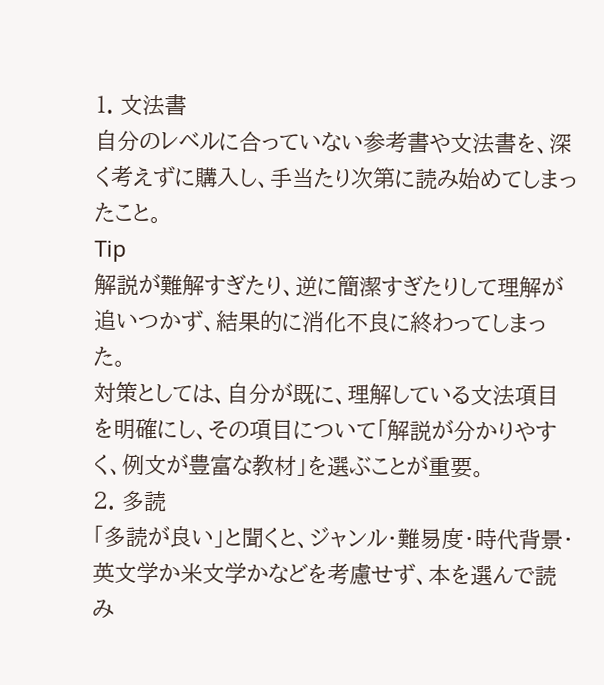1. 文法書
自分のレベルに合っていない参考書や文法書を、深く考えずに購入し、手当たり次第に読み始めてしまったこと。
Tip
解説が難解すぎたり、逆に簡潔すぎたりして理解が追いつかず、結果的に消化不良に終わってしまった。
対策としては、自分が既に、理解している文法項目を明確にし、その項目について「解説が分かりやすく、例文が豊富な教材」を選ぶことが重要。
2. 多読
「多読が良い」と聞くと、ジャンル・難易度・時代背景・英文学か米文学かなどを考慮せず、本を選んで読み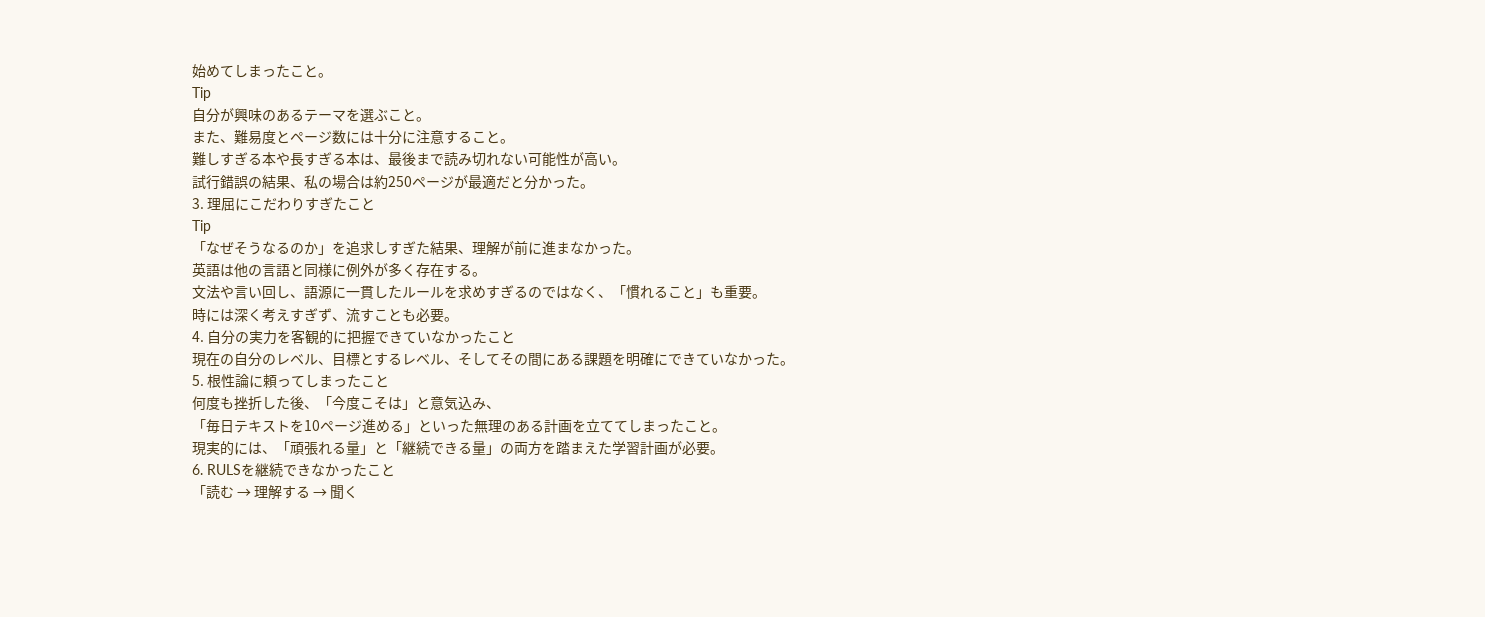始めてしまったこと。
Tip
自分が興味のあるテーマを選ぶこと。
また、難易度とページ数には十分に注意すること。
難しすぎる本や長すぎる本は、最後まで読み切れない可能性が高い。
試行錯誤の結果、私の場合は約250ページが最適だと分かった。
3. 理屈にこだわりすぎたこと
Tip
「なぜそうなるのか」を追求しすぎた結果、理解が前に進まなかった。
英語は他の言語と同様に例外が多く存在する。
文法や言い回し、語源に一貫したルールを求めすぎるのではなく、「慣れること」も重要。
時には深く考えすぎず、流すことも必要。
4. 自分の実力を客観的に把握できていなかったこと
現在の自分のレベル、目標とするレベル、そしてその間にある課題を明確にできていなかった。
5. 根性論に頼ってしまったこと
何度も挫折した後、「今度こそは」と意気込み、
「毎日テキストを10ページ進める」といった無理のある計画を立ててしまったこと。
現実的には、「頑張れる量」と「継続できる量」の両方を踏まえた学習計画が必要。
6. RULSを継続できなかったこと
「読む → 理解する → 聞く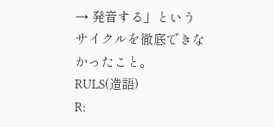→ 発音する」というサイクルを徹底できなかったこと。
RULS(造語)
R: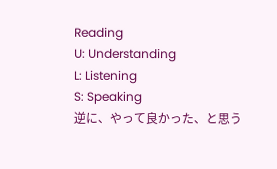Reading
U: Understanding
L: Listening
S: Speaking
逆に、やって良かった、と思う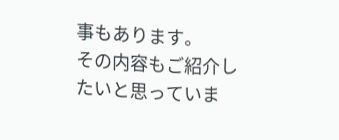事もあります。
その内容もご紹介したいと思っていま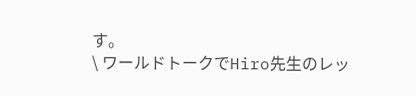す。
\ ワールドトークでHiro先生のレッ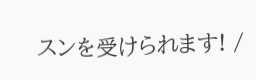スンを受けられます! /